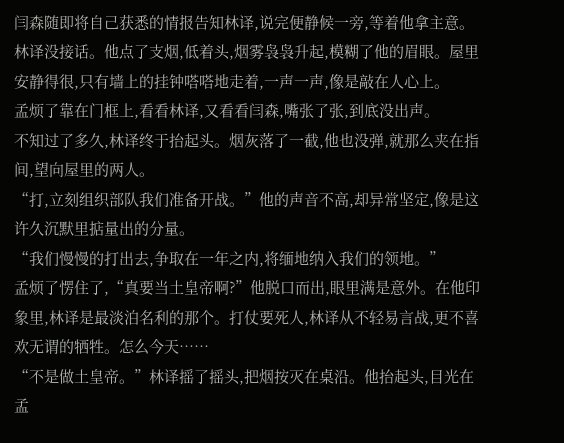闫森随即将自己获悉的情报告知林译,说完便静候一旁,等着他拿主意。
林译没接话。他点了支烟,低着头,烟雾袅袅升起,模糊了他的眉眼。屋里安静得很,只有墙上的挂钟嗒嗒地走着,一声一声,像是敲在人心上。
孟烦了靠在门框上,看看林译,又看看闫森,嘴张了张,到底没出声。
不知过了多久,林译终于抬起头。烟灰落了一截,他也没弹,就那么夹在指间,望向屋里的两人。
“打,立刻组织部队我们准备开战。”他的声音不高,却异常坚定,像是这许久沉默里掂量出的分量。
“我们慢慢的打出去,争取在一年之内,将缅地纳入我们的领地。”
孟烦了愣住了,“真要当土皇帝啊?”他脱口而出,眼里满是意外。在他印象里,林译是最淡泊名利的那个。打仗要死人,林译从不轻易言战,更不喜欢无谓的牺牲。怎么今天……
“不是做土皇帝。”林译摇了摇头,把烟按灭在桌沿。他抬起头,目光在孟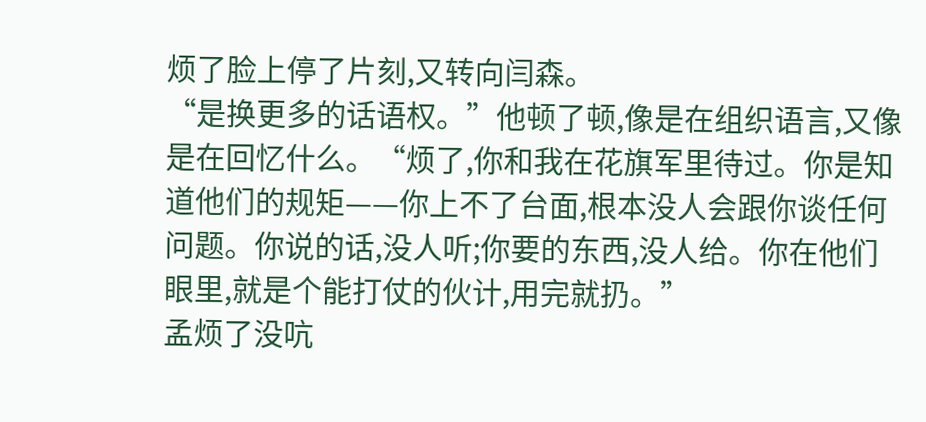烦了脸上停了片刻,又转向闫森。
“是换更多的话语权。”他顿了顿,像是在组织语言,又像是在回忆什么。“烦了,你和我在花旗军里待过。你是知道他们的规矩——你上不了台面,根本没人会跟你谈任何问题。你说的话,没人听;你要的东西,没人给。你在他们眼里,就是个能打仗的伙计,用完就扔。”
孟烦了没吭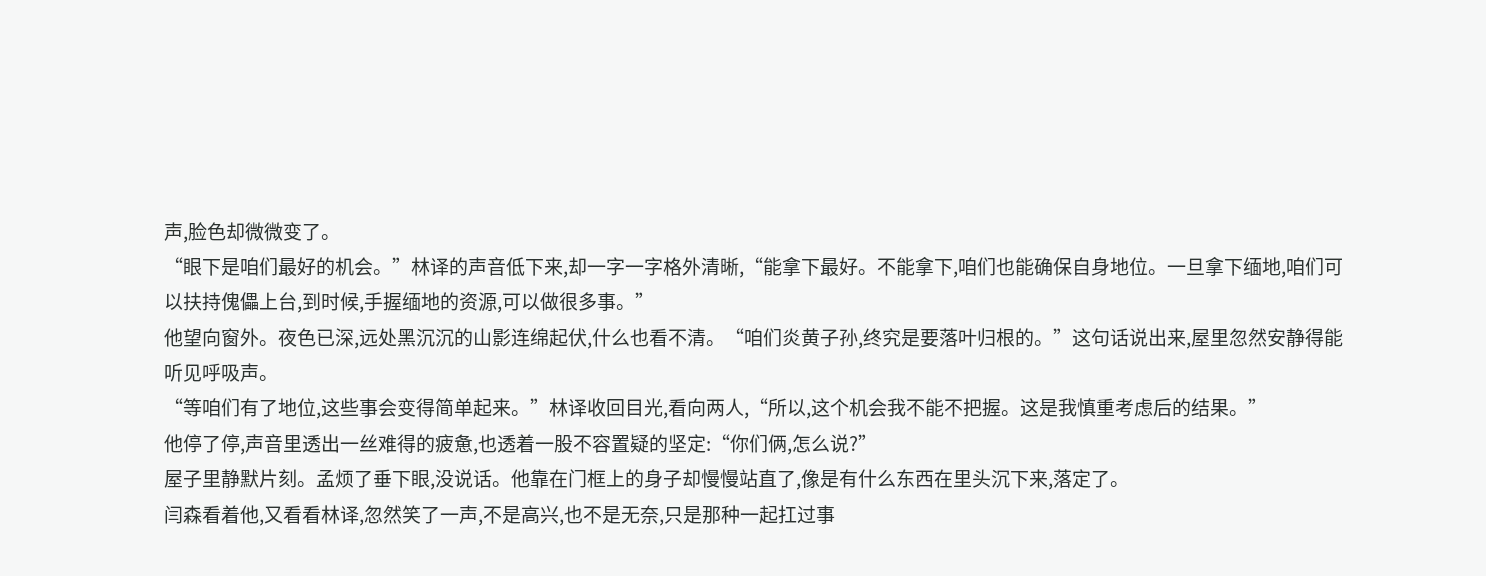声,脸色却微微变了。
“眼下是咱们最好的机会。”林译的声音低下来,却一字一字格外清晰,“能拿下最好。不能拿下,咱们也能确保自身地位。一旦拿下缅地,咱们可以扶持傀儡上台,到时候,手握缅地的资源,可以做很多事。”
他望向窗外。夜色已深,远处黑沉沉的山影连绵起伏,什么也看不清。“咱们炎黄子孙,终究是要落叶归根的。”这句话说出来,屋里忽然安静得能听见呼吸声。
“等咱们有了地位,这些事会变得简单起来。”林译收回目光,看向两人,“所以,这个机会我不能不把握。这是我慎重考虑后的结果。”
他停了停,声音里透出一丝难得的疲惫,也透着一股不容置疑的坚定:“你们俩,怎么说?”
屋子里静默片刻。孟烦了垂下眼,没说话。他靠在门框上的身子却慢慢站直了,像是有什么东西在里头沉下来,落定了。
闫森看着他,又看看林译,忽然笑了一声,不是高兴,也不是无奈,只是那种一起扛过事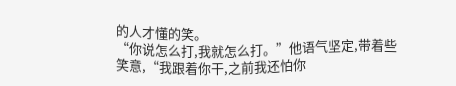的人才懂的笑。
“你说怎么打,我就怎么打。”他语气坚定,带着些笑意,“我跟着你干,之前我还怕你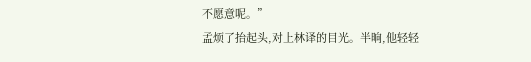不愿意呢。”
孟烦了抬起头,对上林译的目光。半晌,他轻轻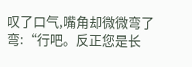叹了口气,嘴角却微微弯了弯:“行吧。反正您是长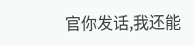官你发话,我还能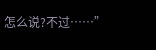怎么说?不过……”